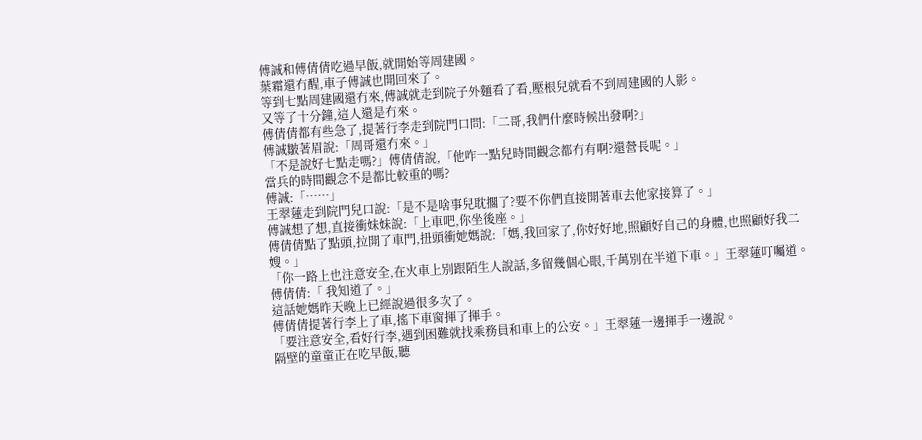傅誠和傅倩倩吃過早飯,就開始等周建國。
葉霜還冇醒,車子傅誠也開回來了。
等到七點周建國還冇來,傅誠就走到院子外麵看了看,壓根兒就看不到周建國的人影。
又等了十分鐘,這人還是冇來。
傅倩倩都有些急了,提著行李走到院門口問:「二哥,我們什麼時候出發啊?」
傅誠皺著眉說:「周哥還冇來。」
「不是說好七點走嗎?」傅倩倩說,「他咋一點兒時間觀念都冇有啊?還營長呢。」
當兵的時間觀念不是都比較重的嗎?
傅誠:「……」
王翠蓮走到院門兒口說:「是不是啥事兒耽擱了?要不你們直接開著車去他家接算了。」
傅誠想了想,直接衝妹妹說:「上車吧,你坐後座。」
傅倩倩點了點頭,拉開了車門,扭頭衝她媽說:「媽,我回家了,你好好地,照顧好自己的身體,也照顧好我二嫂。」
「你一路上也注意安全,在火車上別跟陌生人說話,多留幾個心眼,千萬別在半道下車。」王翠蓮叮囑道。
傅倩倩:「 我知道了。」
這話她媽昨天晚上已經說過很多次了。
傅倩倩提著行李上了車,搖下車窗揮了揮手。
「要注意安全,看好行李,遇到困難就找乘務員和車上的公安。」王翠蓮一邊揮手一邊說。
隔壁的童童正在吃早飯,聽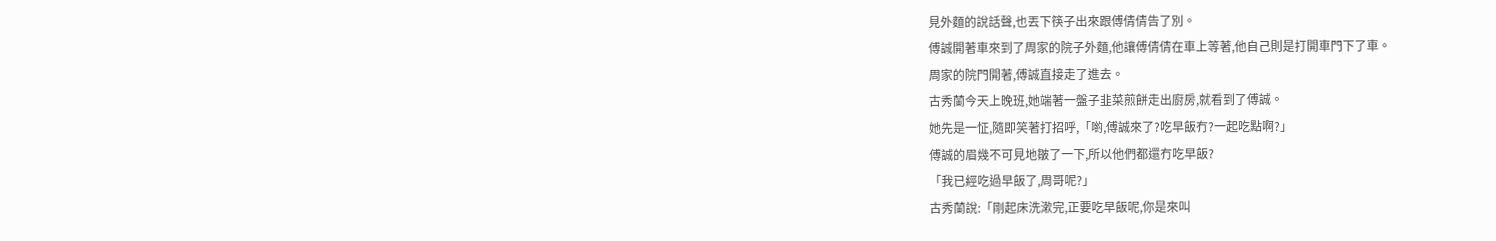見外麵的說話聲,也丟下筷子出來跟傅倩倩告了別。
傅誠開著車來到了周家的院子外麵,他讓傅倩倩在車上等著,他自己則是打開車門下了車。
周家的院門開著,傅誠直接走了進去。
古秀蘭今天上晚班,她端著一盤子韭菜煎餅走出廚房,就看到了傅誠。
她先是一怔,隨即笑著打招呼,「喲,傅誠來了?吃早飯冇?一起吃點啊?」
傅誠的眉幾不可見地皺了一下,所以他們都還冇吃早飯?
「我已經吃過早飯了,周哥呢?」
古秀蘭說:「剛起床洗漱完,正要吃早飯呢,你是來叫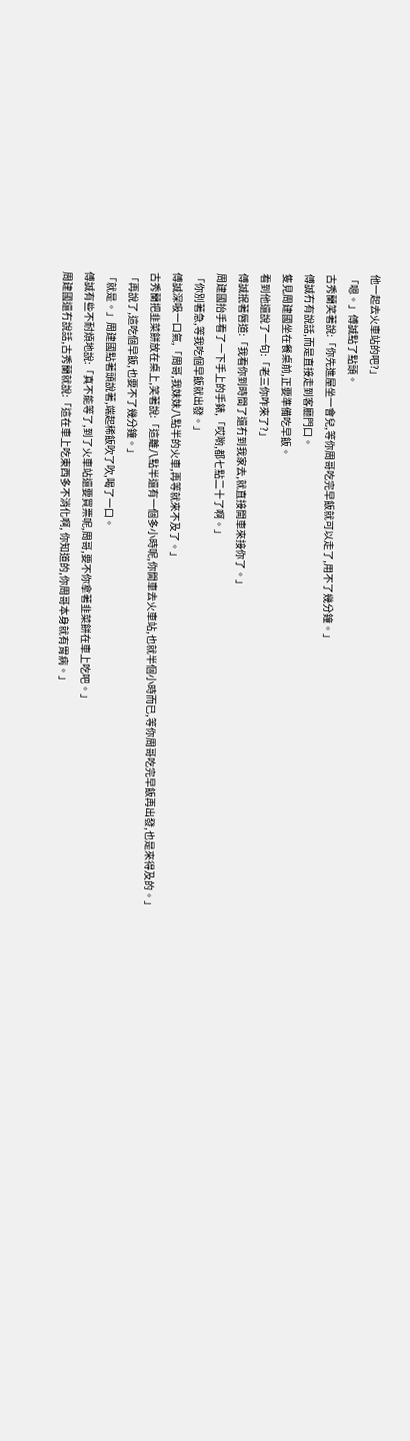他一起去火車站的吧?」
「嗯。」傅誠點了點頭。
古秀蘭笑著說:「你先進屋坐一會兒,等你周哥吃完早飯就可以走了,用不了幾分鐘。」
傅誠冇有說話,而是直接走到客廳門口。
隻見周建國坐在餐桌前,正要準備吃早飯。
看到他還說了一句:「老三你咋來了?」
傅誠抿著唇道:「我看你到時間了還冇到我家去,就直接開車來接你了。」
周建國抬手看了一下手上的手錶,「哎喲,都七點二十了啊。」
「你別著急,等我吃個早飯就出發。」
傅誠深吸一口氣,「周哥,我妹妹八點半的火車,再等就來不及了。」
古秀蘭把韭菜餅放在桌上,笑著說:「這離八點半還有一個多小時呢,你開車去火車站,也就半個小時而已,等你周哥吃完早飯再出發,也是來得及的。」
「再說了,這吃個早飯,也要不了幾分鐘。」
「就是。」周建國點著頭說著,端起稀飯吹了吹,喝了一口。
傅誠有些不耐煩地說:「真不能等了,到了火車站還要買票呢,周哥,要不你拿著韭菜餅在車上吃吧。」
周建國還冇說話,古秀蘭就說:「這在車上吃東西多不消化啊, 你知道的,你周哥本身就有胃病。」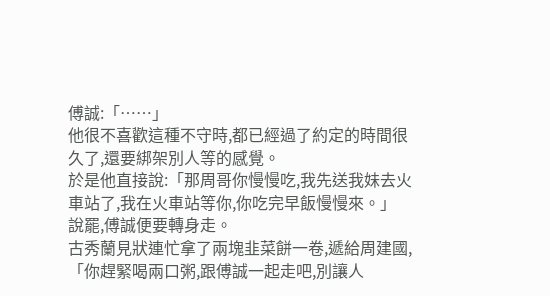傅誠:「……」
他很不喜歡這種不守時,都已經過了約定的時間很久了,還要綁架別人等的感覺。
於是他直接說:「那周哥你慢慢吃,我先送我妹去火車站了,我在火車站等你,你吃完早飯慢慢來。」
說罷,傅誠便要轉身走。
古秀蘭見狀連忙拿了兩塊韭菜餅一卷,遞給周建國,「你趕緊喝兩口粥,跟傅誠一起走吧,別讓人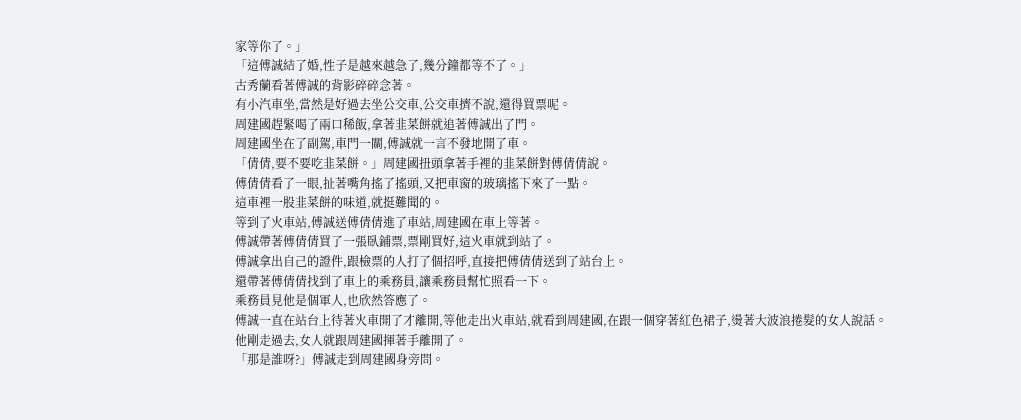家等你了。」
「這傅誠結了婚,性子是越來越急了,幾分鐘都等不了。」
古秀蘭看著傅誠的背影碎碎念著。
有小汽車坐,當然是好過去坐公交車,公交車擠不說,還得買票呢。
周建國趕緊喝了兩口稀飯,拿著韭菜餅就追著傅誠出了門。
周建國坐在了副駕,車門一關,傅誠就一言不發地開了車。
「倩倩,要不要吃韭菜餅。」周建國扭頭拿著手裡的韭菜餅對傅倩倩說。
傅倩倩看了一眼,扯著嘴角搖了搖頭,又把車窗的玻璃搖下來了一點。
這車裡一股韭菜餅的味道,就挺難聞的。
等到了火車站,傅誠送傅倩倩進了車站,周建國在車上等著。
傅誠帶著傅倩倩買了一張臥鋪票,票剛買好,這火車就到站了。
傅誠拿出自己的證件,跟檢票的人打了個招呼,直接把傅倩倩送到了站台上。
還帶著傅倩倩找到了車上的乘務員,讓乘務員幫忙照看一下。
乘務員見他是個軍人,也欣然答應了。
傅誠一直在站台上待著火車開了才離開,等他走出火車站,就看到周建國,在跟一個穿著紅色裙子,燙著大波浪捲髮的女人說話。
他剛走過去,女人就跟周建國揮著手離開了。
「那是誰呀?」傅誠走到周建國身旁問。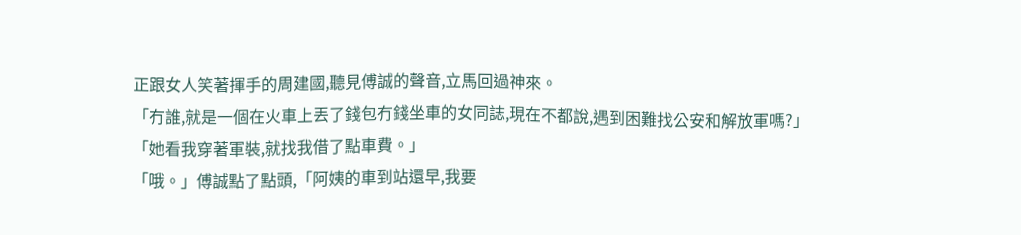正跟女人笑著揮手的周建國,聽見傅誠的聲音,立馬回過神來。
「冇誰,就是一個在火車上丟了錢包冇錢坐車的女同誌,現在不都說,遇到困難找公安和解放軍嗎?」
「她看我穿著軍裝,就找我借了點車費。」
「哦。」傅誠點了點頭,「阿姨的車到站還早,我要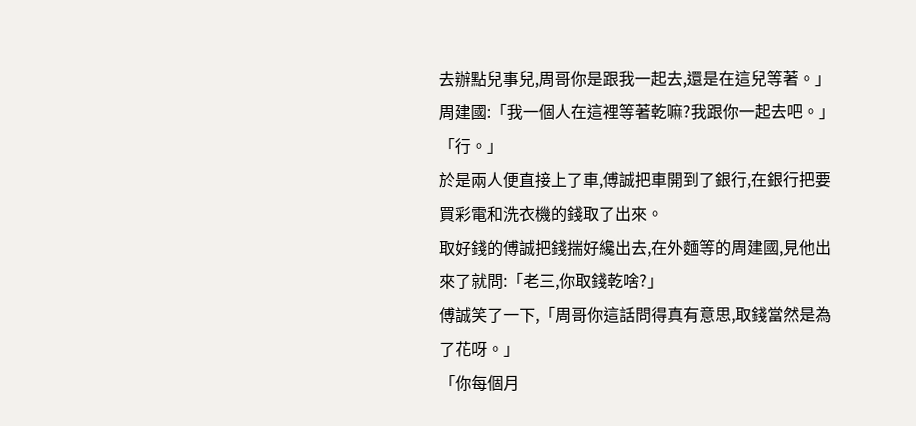去辦點兒事兒,周哥你是跟我一起去,還是在這兒等著。」
周建國:「我一個人在這裡等著乾嘛?我跟你一起去吧。」
「行。」
於是兩人便直接上了車,傅誠把車開到了銀行,在銀行把要買彩電和洗衣機的錢取了出來。
取好錢的傅誠把錢揣好纔出去,在外麵等的周建國,見他出來了就問:「老三,你取錢乾啥?」
傅誠笑了一下,「周哥你這話問得真有意思,取錢當然是為了花呀。」
「你每個月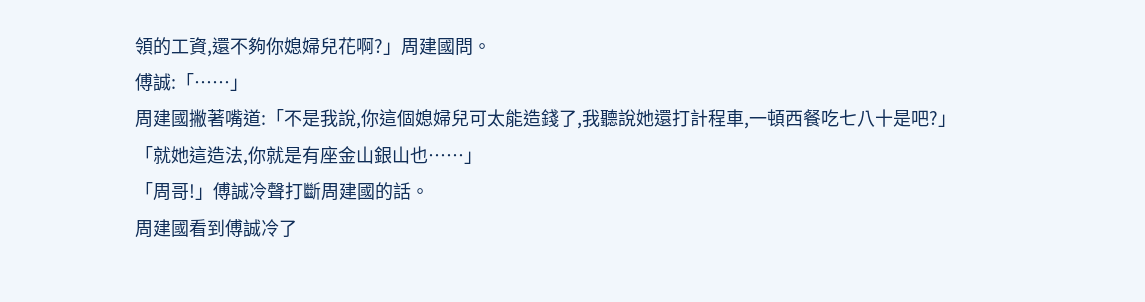領的工資,還不夠你媳婦兒花啊?」周建國問。
傅誠:「……」
周建國撇著嘴道:「不是我說,你這個媳婦兒可太能造錢了,我聽說她還打計程車,一頓西餐吃七八十是吧?」
「就她這造法,你就是有座金山銀山也……」
「周哥!」傅誠冷聲打斷周建國的話。
周建國看到傅誠冷了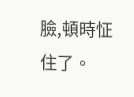臉,頓時怔住了。